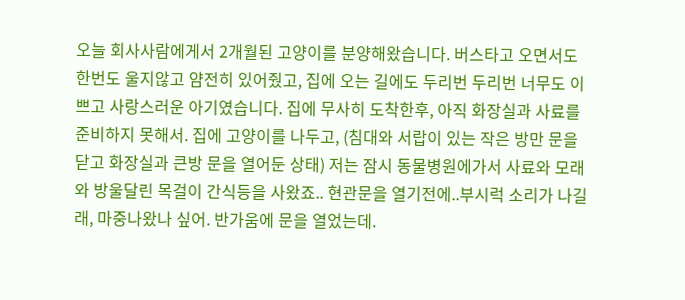오늘 회사사람에게서 2개월된 고양이를 분양해왔습니다. 버스타고 오면서도 한번도 울지않고 얌전히 있어줬고, 집에 오는 길에도 두리번 두리번 너무도 이쁘고 사랑스러운 아기였습니다. 집에 무사히 도착한후, 아직 화장실과 사료를 준비하지 못해서. 집에 고양이를 나두고, (침대와 서랍이 있는 작은 방만 문을 닫고 화장실과 큰방 문을 열어둔 상태) 저는 잠시 동물병원에가서 사료와 모래와 방울달린 목걸이 간식등을 사왔죠.. 현관문을 열기전에..부시럭 소리가 나길래, 마중나왔나 싶어. 반가움에 문을 열었는데.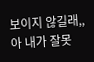보이지 않길래,, 아 내가 잘못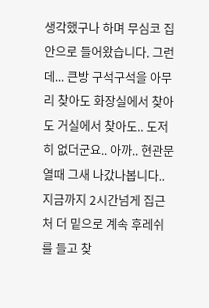생각했구나 하며 무심코 집안으로 들어왔습니다. 그런데... 큰방 구석구석을 아무리 찾아도 화장실에서 찾아도 거실에서 찾아도.. 도저히 없더군요.. 아까.. 현관문열때 그새 나갔나봅니다.. 지금까지 2시간넘게 집근처 더 밑으로 계속 후레쉬를 들고 찾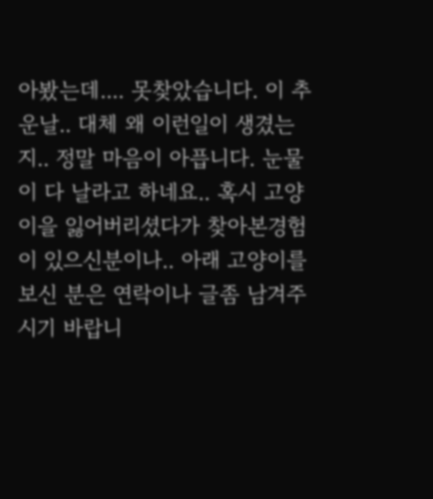아봤는데.... 못찾았습니다. 이 추운날.. 대체 왜 이런일이 생겼는지.. 정말 마음이 아픕니다. 눈물이 다 날라고 하네요.. 혹시 고양이을 잃어버리셨다가 찾아본경험이 있으신분이나.. 아래 고양이를 보신 분은 연락이나 글좀 남겨주시기 바랍니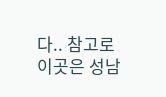다.. 참고로 이곳은 성남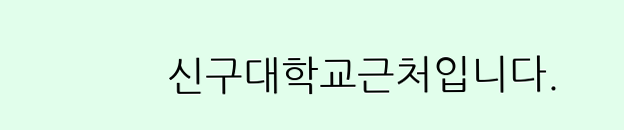신구대학교근처입니다.